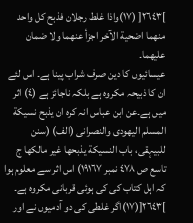]٢٦٤٣[ (١٧)واذا غلط رجلان فذبح کل واحد منھما اضحیة الآخر اجزأ عنھما ولا ضمان علیھما۔
عیسائیوں کا دین صرف شراب پینا ہے۔ اس لئے ان کا ذبیحہ مکروہ ہے بلکہ ناجائز ہے (٤) اثر میں ہے۔عن ابن عباس انہ کرہ ان یذبح نسیکة المسلم الیھودی والنصرانی (الف) (سنن للبیہقی، باب النسیکة یذبحھا غیر مالکھا ج تاسع ص ٤٧٨ نمبر ١٩١٦٧) اس اثر سے معلوم ہوا کہ اہل کتاب کی کی ہوئی قربانی مکروہ ہے۔
]٢٦٤٣[(١٧)اگر غلطی کی دو آدمیوں نے اور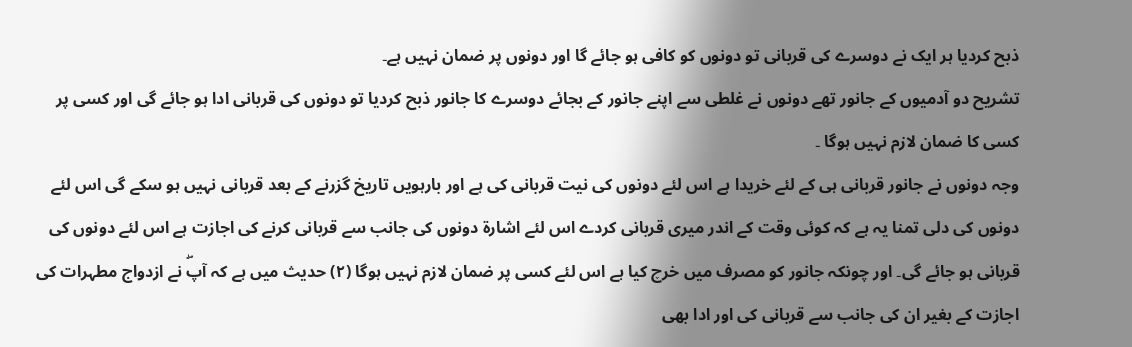ذبح کردیا ہر ایک نے دوسرے کی قربانی تو دونوں کو کافی ہو جائے گا اور دونوں پر ضمان نہیں ہے۔
تشریح دو آدمیوں کے جانور تھے دونوں نے غلطی سے اپنے جانور کے بجائے دوسرے کا جانور ذبح کردیا تو دونوں کی قربانی ادا ہو جائے گی اور کسی پر کسی کا ضمان لازم نہیں ہوگا ۔
وجہ دونوں نے جانور قربانی ہی کے لئے خریدا ہے اس لئے دونوں کی نیت قربانی کی ہے اور بارہویں تاریخ گزرنے کے بعد قربانی نہیں ہو سکے گی اس لئے دونوں کی دلی تمنا یہ ہے کہ کوئی وقت کے اندر میری قربانی کردے اس لئے اشارة دونوں کی جانب سے قربانی کرنے کی اجازت ہے اس لئے دونوں کی قربانی ہو جائے گی۔ اور چونکہ جانور کو مصرف میں خرچ کیا ہے اس لئے کسی پر ضمان لازم نہیں ہوگا (٢) حدیث میں ہے کہ آپۖ نے ازدواج مطہرات کی اجازت کے بغیر ان کی جانب سے قربانی کی اور ادا بھی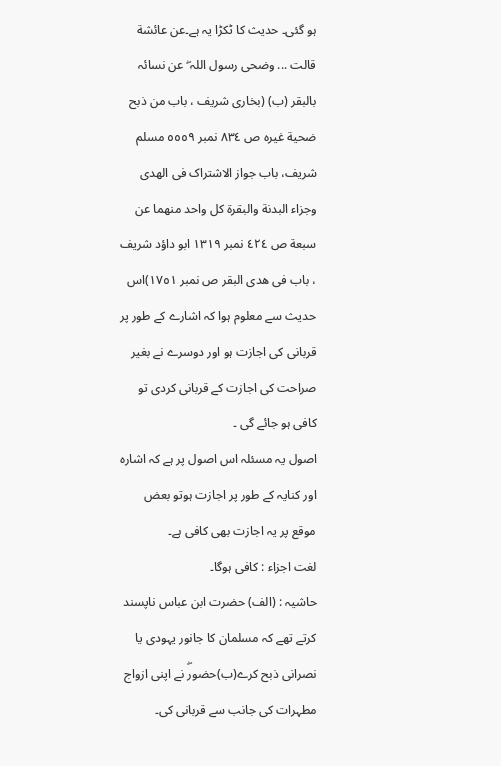ہو گئی۔ حدیث کا ٹکڑا یہ ہے۔عن عائشة قالت ... وضحی رسول اللہ ۖ عن نسائہ بالبقر (ب) (بخاری شریف ، باب من ذبح ضحیة غیرہ ص ٨٣٤ نمبر ٥٥٥٩ مسلم شریف، باب جواز الاشتراک فی الھدی وجزاء البدنة والبقرة کل واحد منھما عن سبعة ص ٤٢٤ نمبر ١٣١٩ ابو داؤد شریف ، باب فی ھدی البقر ص نمبر ١٧٥١)اس حدیث سے معلوم ہوا کہ اشارے کے طور پر قربانی کی اجازت ہو اور دوسرے نے بغیر صراحت کی اجازت کے قربانی کردی تو کافی ہو جائے گی ۔
اصول یہ مسئلہ اس اصول پر ہے کہ اشارہ اور کنایہ کے طور پر اجازت ہوتو بعض موقع پر یہ اجازت بھی کافی ہے۔
لغت اجزاء : کافی ہوگا۔
حاشیہ : (الف) حضرت ابن عباس ناپسند کرتے تھے کہ مسلمان کا جانور یہودی یا نصرانی ذبح کرے(ب)حضورۖ نے اپنی ازواج مطہرات کی جانب سے قربانی کی۔